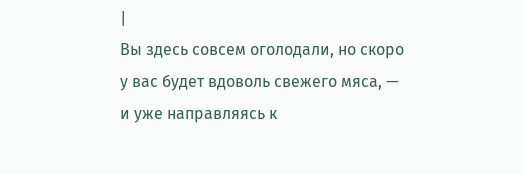|
Вы здесь совсем оголодали, но скоро у вас будет вдоволь свежего мяса, — и уже направляясь к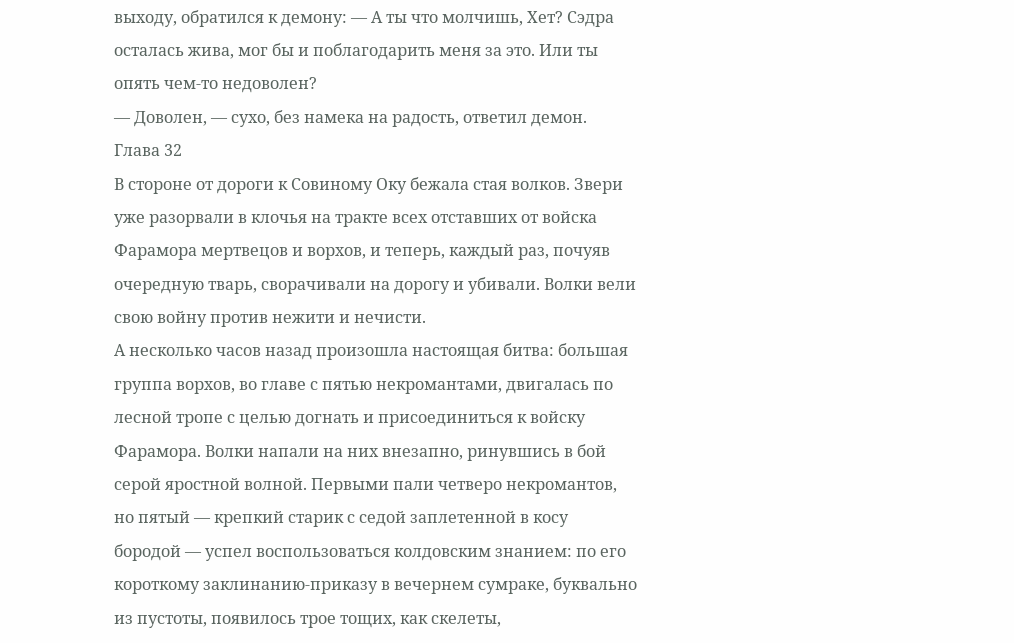выходу, обратился к демону: — А ты что молчишь, Хет? Сэдра осталась жива, мог бы и поблагодарить меня за это. Или ты опять чем-то недоволен?
— Доволен, — сухо, без намека на радость, ответил демон.
Глава 32
В стороне от дороги к Совиному Оку бежала стая волков. Звери уже разорвали в клочья на тракте всех отставших от войска Фарамора мертвецов и ворхов, и теперь, каждый раз, почуяв очередную тварь, сворачивали на дорогу и убивали. Волки вели свою войну против нежити и нечисти.
А несколько часов назад произошла настоящая битва: большая группа ворхов, во главе с пятью некромантами, двигалась по лесной тропе с целью догнать и присоединиться к войску Фарамора. Волки напали на них внезапно, ринувшись в бой серой яростной волной. Первыми пали четверо некромантов, но пятый — крепкий старик с седой заплетенной в косу бородой — успел воспользоваться колдовским знанием: по его короткому заклинанию-приказу в вечернем сумраке, буквально из пустоты, появилось трое тощих, как скелеты,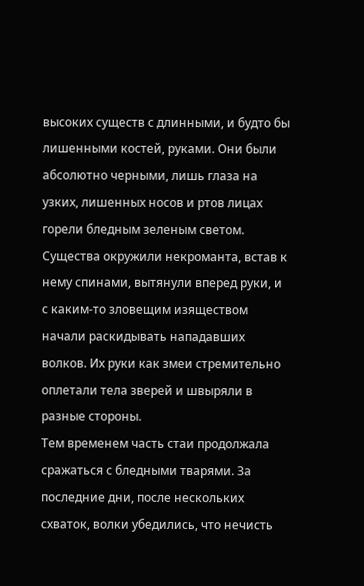высоких существ с длинными, и будто бы лишенными костей, руками. Они были абсолютно черными, лишь глаза на узких, лишенных носов и ртов лицах горели бледным зеленым светом. Существа окружили некроманта, встав к нему спинами, вытянули вперед руки, и с каким-то зловещим изяществом начали раскидывать нападавших волков. Их руки как змеи стремительно оплетали тела зверей и швыряли в разные стороны.
Тем временем часть стаи продолжала сражаться с бледными тварями. За последние дни, после нескольких схваток, волки убедились, что нечисть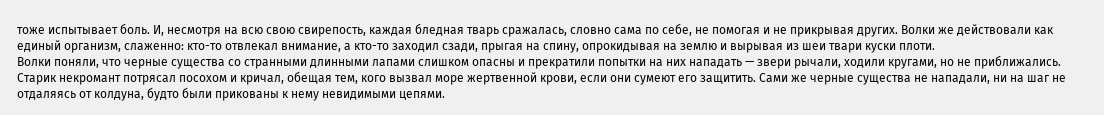тоже испытывает боль. И, несмотря на всю свою свирепость, каждая бледная тварь сражалась, словно сама по себе, не помогая и не прикрывая других. Волки же действовали как единый организм, слаженно: кто-то отвлекал внимание, а кто-то заходил сзади, прыгая на спину, опрокидывая на землю и вырывая из шеи твари куски плоти.
Волки поняли, что черные существа со странными длинными лапами слишком опасны и прекратили попытки на них нападать — звери рычали, ходили кругами, но не приближались.
Старик некромант потрясал посохом и кричал, обещая тем, кого вызвал море жертвенной крови, если они сумеют его защитить. Сами же черные существа не нападали, ни на шаг не отдаляясь от колдуна, будто были прикованы к нему невидимыми цепями.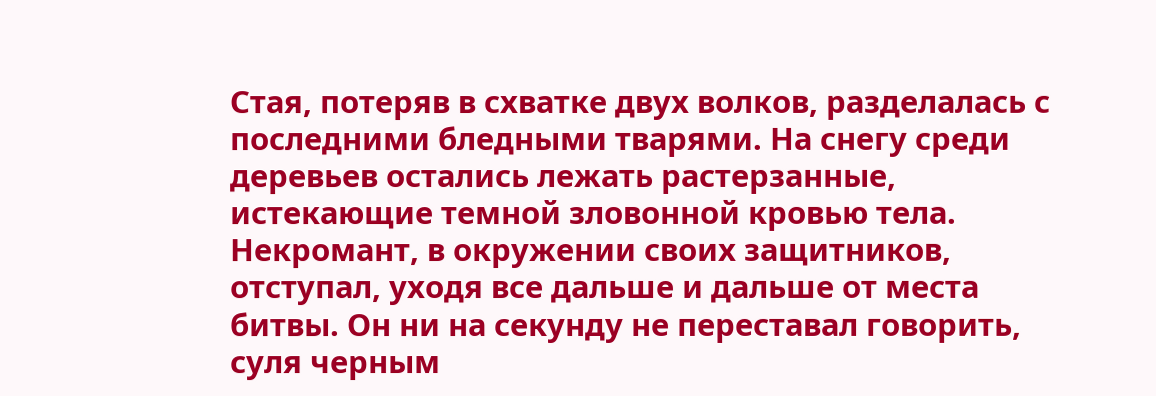Стая, потеряв в схватке двух волков, разделалась с последними бледными тварями. На снегу среди деревьев остались лежать растерзанные, истекающие темной зловонной кровью тела.
Некромант, в окружении своих защитников, отступал, уходя все дальше и дальше от места битвы. Он ни на секунду не переставал говорить, суля черным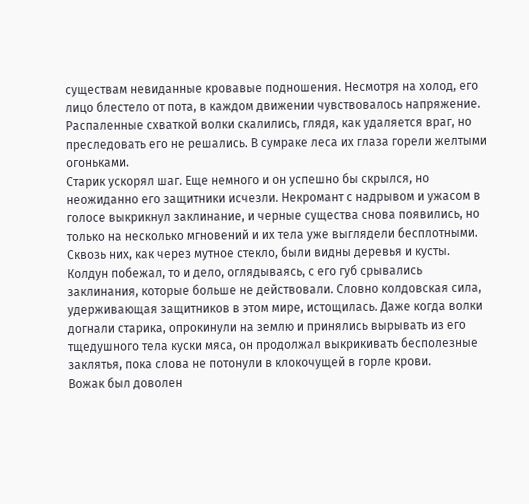существам невиданные кровавые подношения. Несмотря на холод, его лицо блестело от пота, в каждом движении чувствовалось напряжение.
Распаленные схваткой волки скалились, глядя, как удаляется враг, но преследовать его не решались. В сумраке леса их глаза горели желтыми огоньками.
Старик ускорял шаг. Еще немного и он успешно бы скрылся, но неожиданно его защитники исчезли. Некромант с надрывом и ужасом в голосе выкрикнул заклинание, и черные существа снова появились, но только на несколько мгновений и их тела уже выглядели бесплотными. Сквозь них, как через мутное стекло, были видны деревья и кусты.
Колдун побежал, то и дело, оглядываясь, с его губ срывались заклинания, которые больше не действовали. Словно колдовская сила, удерживающая защитников в этом мире, истощилась. Даже когда волки догнали старика, опрокинули на землю и принялись вырывать из его тщедушного тела куски мяса, он продолжал выкрикивать бесполезные заклятья, пока слова не потонули в клокочущей в горле крови.
Вожак был доволен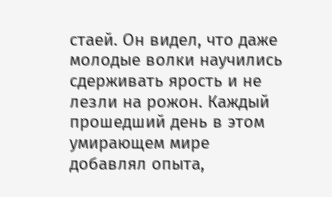стаей. Он видел, что даже молодые волки научились сдерживать ярость и не лезли на рожон. Каждый прошедший день в этом умирающем мире добавлял опыта,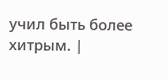учил быть более хитрым. |